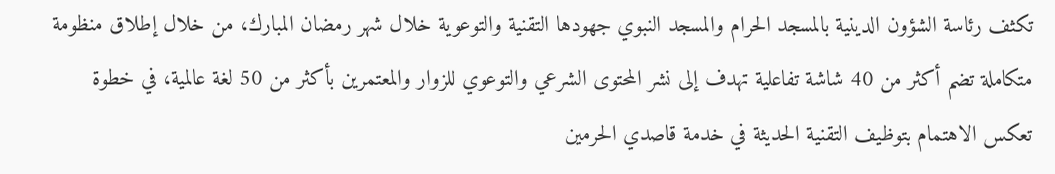تكثف رئاسة الشؤون الدينية بالمسجد الحرام والمسجد النبوي جهودها التقنية والتوعوية خلال شهر رمضان المبارك، من خلال إطلاق منظومة متكاملة تضم أكثر من 40 شاشة تفاعلية تهدف إلى نشر المحتوى الشرعي والتوعوي للزوار والمعتمرين بأكثر من 50 لغة عالمية، في خطوة تعكس الاهتمام بتوظيف التقنية الحديثة في خدمة قاصدي الحرمين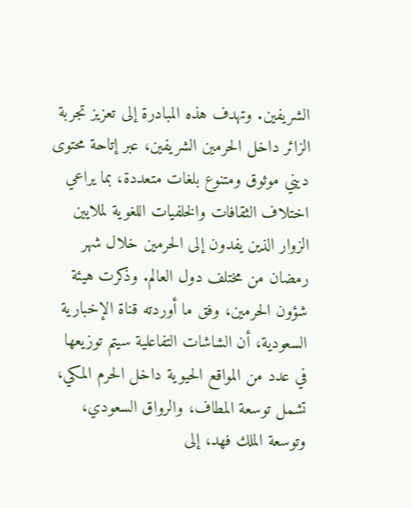الشريفين. وتهدف هذه المبادرة إلى تعزيز تجربة الزائر داخل الحرمين الشريفين، عبر إتاحة محتوى ديني موثوق ومتنوع بلغات متعددة، بما يراعي اختلاف الثقافات والخلفيات اللغوية لملايين الزوار الذين يفدون إلى الحرمين خلال شهر رمضان من مختلف دول العالم. وذكرت هيئة شؤون الحرمين، وفق ما أوردته قناة الإخبارية السعودية، أن الشاشات التفاعلية سيتم توزيعها في عدد من المواقع الحيوية داخل الحرم المكي، تشمل توسعة المطاف، والرواق السعودي، وتوسعة الملك فهد، إلى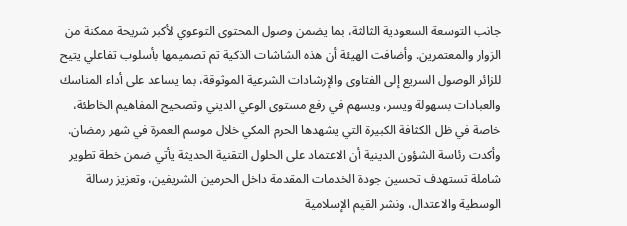جانب التوسعة السعودية الثالثة، بما يضمن وصول المحتوى التوعوي لأكبر شريحة ممكنة من الزوار والمعتمرين. وأضافت الهيئة أن هذه الشاشات الذكية تم تصميمها بأسلوب تفاعلي يتيح للزائر الوصول السريع إلى الفتاوى والإرشادات الشرعية الموثوقة، بما يساعد على أداء المناسك والعبادات بسهولة ويسر، ويسهم في رفع مستوى الوعي الديني وتصحيح المفاهيم الخاطئة، خاصة في ظل الكثافة الكبيرة التي يشهدها الحرم المكي خلال موسم العمرة في شهر رمضان. وأكدت رئاسة الشؤون الدينية أن الاعتماد على الحلول التقنية الحديثة يأتي ضمن خطة تطوير شاملة تستهدف تحسين جودة الخدمات المقدمة داخل الحرمين الشريفين، وتعزيز رسالة الوسطية والاعتدال، ونشر القيم الإسلامية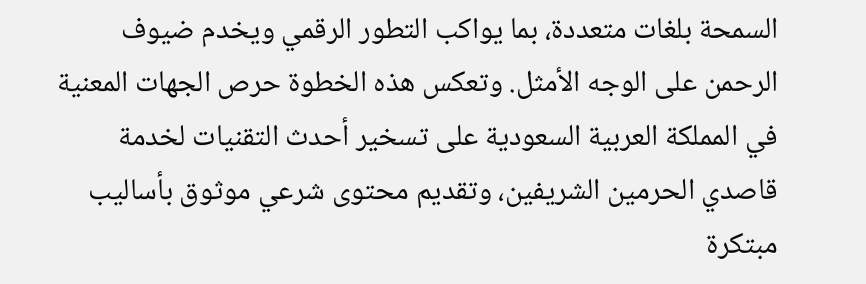السمحة بلغات متعددة، بما يواكب التطور الرقمي ويخدم ضيوف الرحمن على الوجه الأمثل. وتعكس هذه الخطوة حرص الجهات المعنية في المملكة العربية السعودية على تسخير أحدث التقنيات لخدمة قاصدي الحرمين الشريفين، وتقديم محتوى شرعي موثوق بأساليب مبتكرة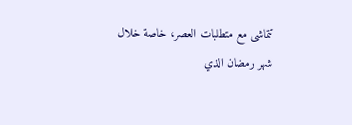تتماشى مع متطلبات العصر، خاصة خلال شهر رمضان الذي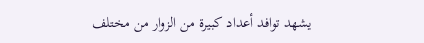يشهد توافد أعداد كبيرة من الزوار من مختلف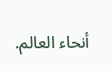أنحاء العالم.